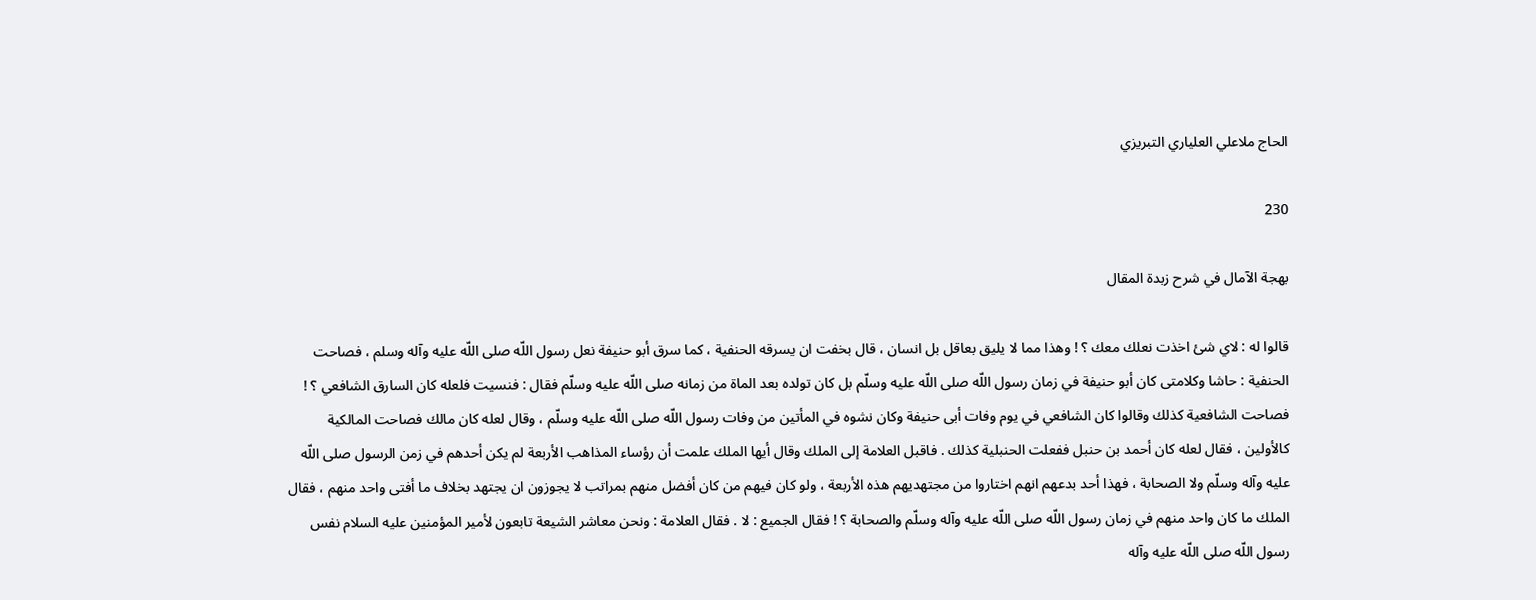الحاج ملاعلي العلياري التبريزي

230

بهجة الآمال في شرح زبدة المقال

قالوا له : لاي شئ اخذت نعلك معك ؟ ! وهذا مما لا يليق بعاقل بل انسان ، قال بخفت ان يسرقه الحنفية ، كما سرق أبو حنيفة نعل رسول اللّه صلى اللّه عليه وآله وسلم ، فصاحت الحنفية : حاشا وكلامتى كان أبو حنيفة في زمان رسول اللّه صلى اللّه عليه وسلّم بل كان تولده بعد الماة من زمانه صلى اللّه عليه وسلّم فقال : فنسيت فلعله كان السارق الشافعي ؟ ! فصاحت الشافعية كذلك وقالوا كان الشافعي في يوم وفات أبى حنيفة وكان نشوه في المأتين من وفات رسول اللّه صلى اللّه عليه وسلّم ، وقال لعله كان مالك فصاحت المالكية كالأولين ، فقال لعله كان أحمد بن حنبل ففعلت الحنبلية كذلك . فاقبل العلامة إلى الملك وقال أيها الملك علمت أن رؤساء المذاهب الأربعة لم يكن أحدهم في زمن الرسول صلى اللّه عليه وآله وسلّم ولا الصحابة ، فهذا أحد بدعهم انهم اختاروا من مجتهديهم هذه الأربعة ، ولو كان فيهم من كان أفضل منهم بمراتب لا يجوزون ان يجتهد بخلاف ما أفتى واحد منهم ، فقال الملك ما كان واحد منهم في زمان رسول اللّه صلى اللّه عليه وآله وسلّم والصحابة ؟ ! فقال الجميع : لا . فقال العلامة : ونحن معاشر الشيعة تابعون لأمير المؤمنين عليه السلام نفس رسول اللّه صلى اللّه عليه وآله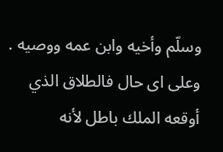وسلّم وأخيه وابن عمه ووصيه . وعلى اى حال فالطلاق الذي أوقعه الملك باطل لأنه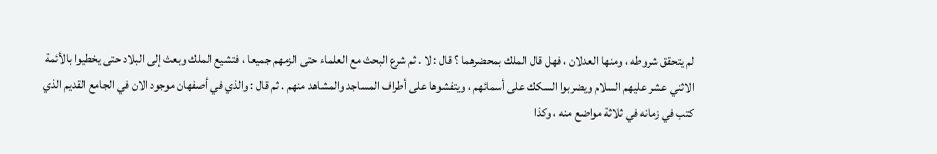لم يتحقق شروطه ، ومنها العدلان ، فهل قال الملك بمحضرهما ؟ قال : لا . ثم شرع البحث مع العلماء حتى الزمهم جميعا ، فتشيع الملك وبعث إلى البلاد حتى يخطيوا بالأئمة الاثني عشر عليهم السلام ويضربوا السكك على أسمائهم ، ويتفشوها على أطراف المساجد والمشاهد منهم . ثم قال : والذي في أصفهان موجود الان في الجامع القديم الذي كتب في زمانه في ثلاثة مواضع منه ، وكذا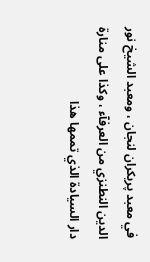في معبد پريكران لنجان ، ومعبد الشيخ نور الدين النطنزي من العرفآء ، وكذا على منارة دار السيادة الذي تممها هذا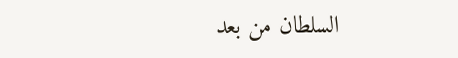السلطان من بعد